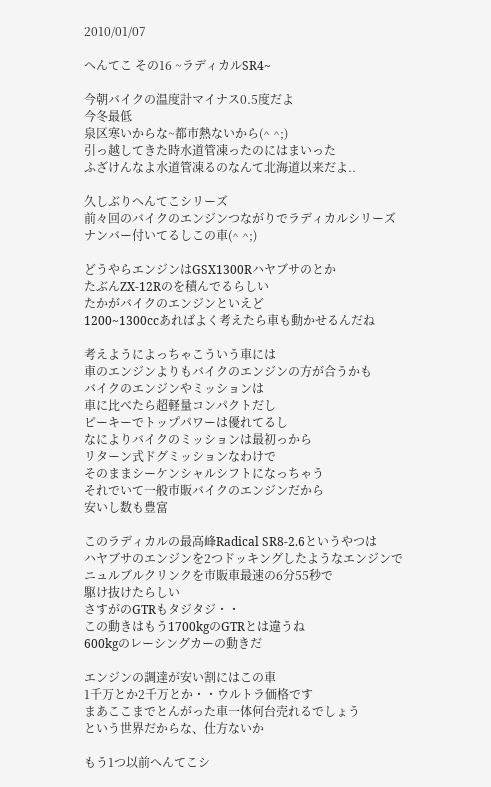2010/01/07

へんてこ その16 ~ラディカルSR4~

今朝バイクの温度計マイナス0.5度だよ
今冬最低
泉区寒いからな~都市熱ないから(^ ^;)
引っ越してきた時水道管凍ったのにはまいった
ふざけんなよ水道管凍るのなんて北海道以来だよ..

久しぶりへんてこシリーズ
前々回のバイクのエンジンつながりでラディカルシリーズ
ナンバー付いてるしこの車(^ ^;)

どうやらエンジンはGSX1300Rハヤブサのとか
たぶんZX-12Rのを積んでるらしい
たかがバイクのエンジンといえど
1200~1300ccあればよく考えたら車も動かせるんだね

考えようによっちゃこういう車には
車のエンジンよりもバイクのエンジンの方が合うかも
バイクのエンジンやミッションは
車に比べたら超軽量コンパクトだし
ピーキーでトップパワーは優れてるし
なによりバイクのミッションは最初っから
リターン式ドグミッションなわけで
そのままシーケンシャルシフトになっちゃう
それでいて一般市販バイクのエンジンだから
安いし数も豊富

このラディカルの最高峰Radical SR8-2.6というやつは
ハヤブサのエンジンを2つドッキングしたようなエンジンで
ニュルブルクリンクを市販車最速の6分55秒で
駆け抜けたらしい
さすがのGTRもタジタジ・・
この動きはもう1700kgのGTRとは違うね
600kgのレーシングカーの動きだ

エンジンの調達が安い割にはこの車
1千万とか2千万とか・・ウルトラ価格です
まあここまでとんがった車一体何台売れるでしょう
という世界だからな、仕方ないか

もう1つ以前へんてこシ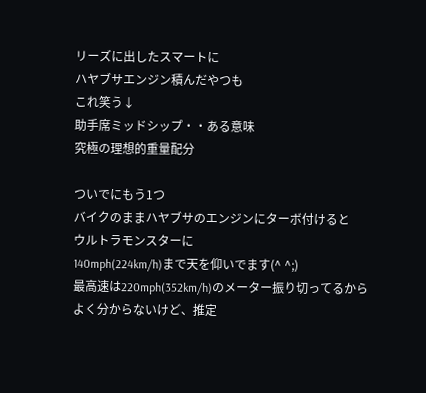リーズに出したスマートに
ハヤブサエンジン積んだやつも
これ笑う↓
助手席ミッドシップ・・ある意味
究極の理想的重量配分

ついでにもう1つ
バイクのままハヤブサのエンジンにターボ付けると
ウルトラモンスターに
140mph(224km/h)まで天を仰いでます(^ ^;)
最高速は220mph(352km/h)のメーター振り切ってるから
よく分からないけど、推定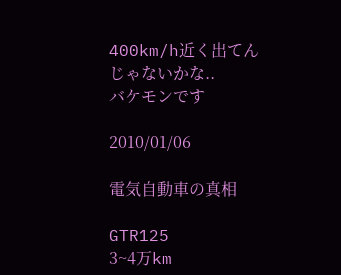400km/h近く出てんじゃないかな..
バケモンです

2010/01/06

電気自動車の真相

GTR125
3~4万km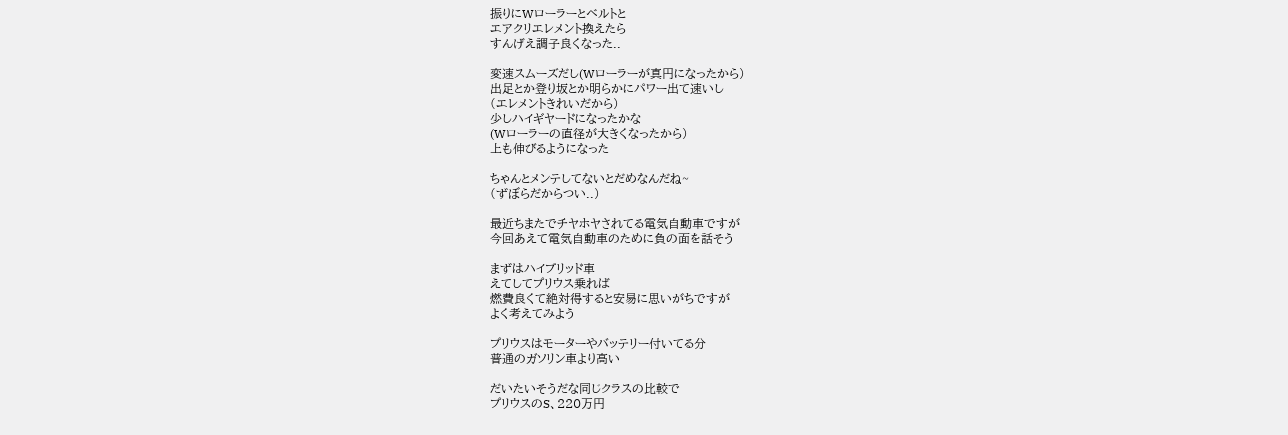振りにWローラーとベルトと
エアクリエレメント換えたら
すんげえ調子良くなった..

変速スムーズだし(Wローラーが真円になったから)
出足とか登り坂とか明らかにパワー出て速いし
(エレメントきれいだから)
少しハイギヤードになったかな
(Wローラーの直径が大きくなったから)
上も伸びるようになった

ちゃんとメンテしてないとだめなんだね~
(ずぼらだからつい..)

最近ちまたでチヤホヤされてる電気自動車ですが
今回あえて電気自動車のために負の面を話そう

まずはハイブリッド車
えてしてプリウス乗れば
燃費良くて絶対得すると安易に思いがちですが
よく考えてみよう

プリウスはモーターやバッテリー付いてる分
普通のガソリン車より高い

だいたいそうだな同じクラスの比較で
プリウスのS、220万円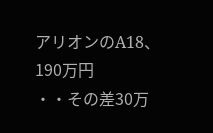アリオンのA18、190万円
・・その差30万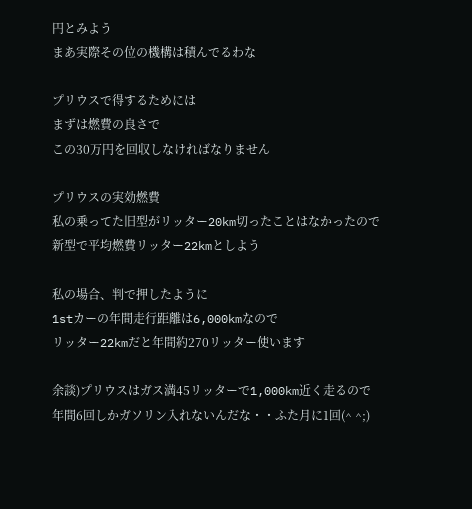円とみよう
まあ実際その位の機構は積んでるわな

プリウスで得するためには
まずは燃費の良さで
この30万円を回収しなければなりません

プリウスの実効燃費
私の乗ってた旧型がリッター20km切ったことはなかったので
新型で平均燃費リッター22kmとしよう

私の場合、判で押したように
1stカーの年間走行距離は6,000kmなので
リッター22kmだと年間約270リッター使います

余談)プリウスはガス満45リッターで1,000km近く走るので
年間6回しかガソリン入れないんだな・・ふた月に1回(^ ^;)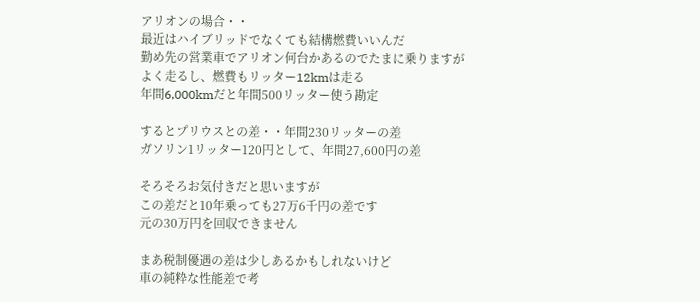アリオンの場合・・
最近はハイブリッドでなくても結構燃費いいんだ
勤め先の営業車でアリオン何台かあるのでたまに乗りますが
よく走るし、燃費もリッター12kmは走る
年間6,000kmだと年間500リッター使う勘定

するとプリウスとの差・・年間230リッターの差
ガソリン1リッター120円として、年間27,600円の差

そろそろお気付きだと思いますが
この差だと10年乗っても27万6千円の差です
元の30万円を回収できません

まあ税制優遇の差は少しあるかもしれないけど
車の純粋な性能差で考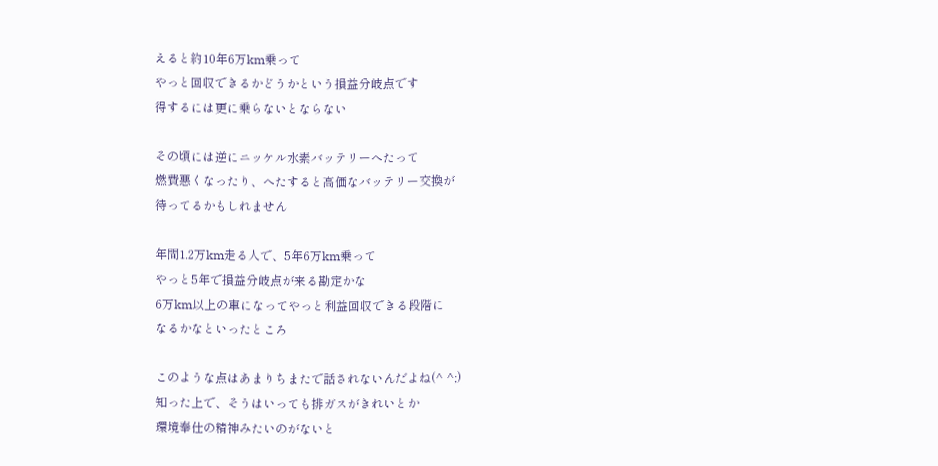えると約10年6万km乗って
やっと回収できるかどうかという損益分岐点です
得するには更に乗らないとならない

その頃には逆にニッケル水素バッテリーへたって
燃費悪くなったり、へたすると高価なバッテリー交換が
待ってるかもしれません

年間1.2万km走る人で、5年6万km乗って
やっと5年で損益分岐点が来る勘定かな
6万km以上の車になってやっと利益回収できる段階に
なるかなといったところ

このような点はあまりちまたで話されないんだよね(^ ^;)
知った上で、そうはいっても排ガスがきれいとか
環境奉仕の精神みたいのがないと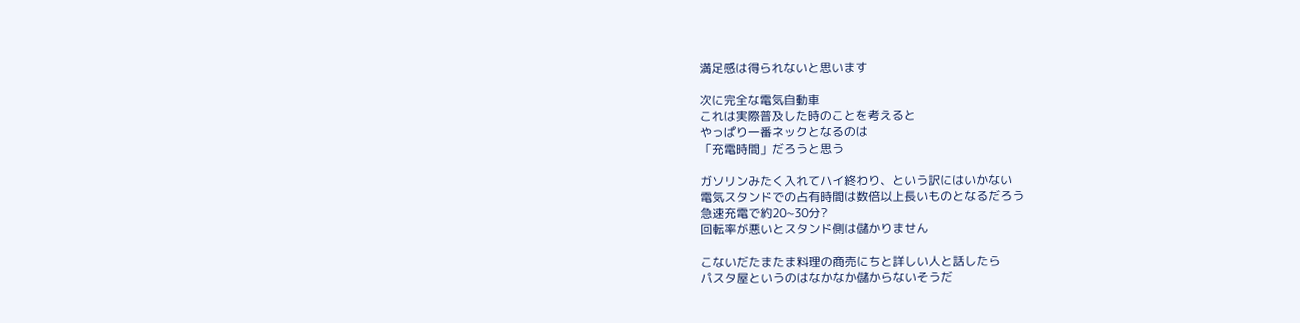満足感は得られないと思います

次に完全な電気自動車
これは実際普及した時のことを考えると
やっぱり一番ネックとなるのは
「充電時間」だろうと思う

ガソリンみたく入れてハイ終わり、という訳にはいかない
電気スタンドでの占有時間は数倍以上長いものとなるだろう
急速充電で約20~30分?
回転率が悪いとスタンド側は儲かりません

こないだたまたま料理の商売にちと詳しい人と話したら
パスタ屋というのはなかなか儲からないそうだ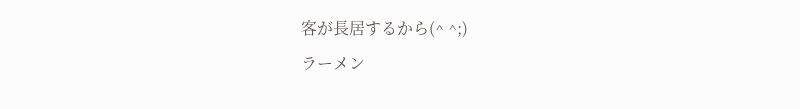客が長居するから(^ ^;)
ラーメン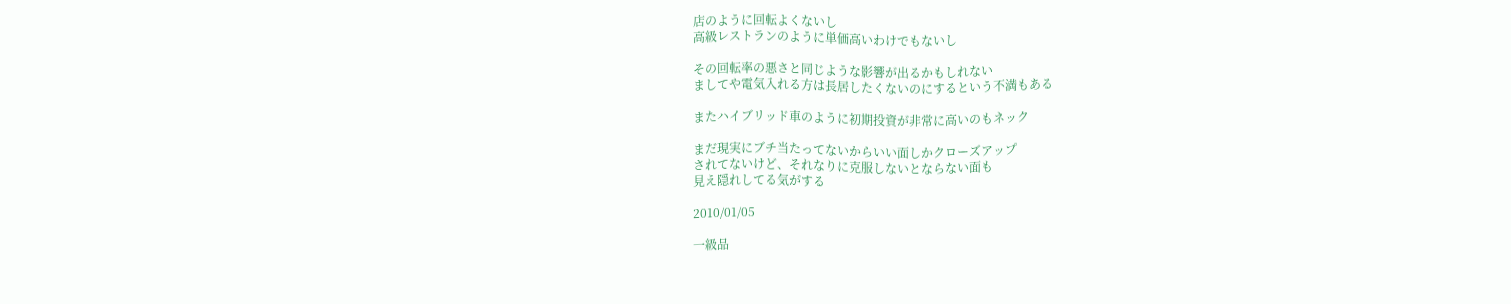店のように回転よくないし
高級レストランのように単価高いわけでもないし

その回転率の悪さと同じような影響が出るかもしれない
ましてや電気入れる方は長居したくないのにするという不満もある

またハイブリッド車のように初期投資が非常に高いのもネック

まだ現実にブチ当たってないからいい面しかクローズアップ
されてないけど、それなりに克服しないとならない面も
見え隠れしてる気がする

2010/01/05

一級品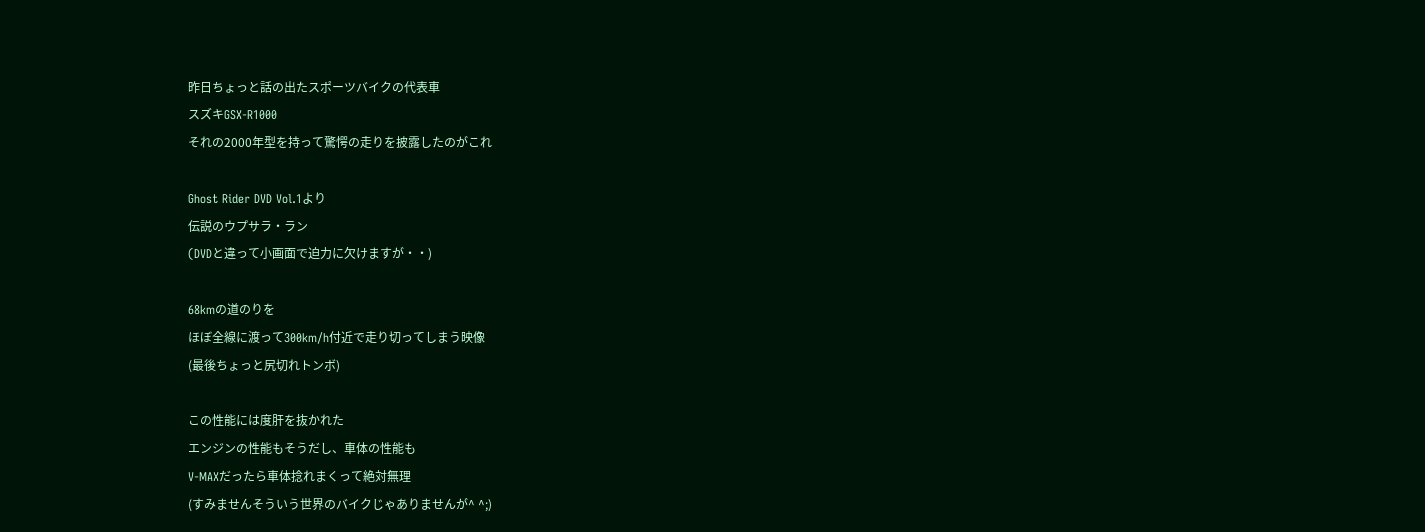昨日ちょっと話の出たスポーツバイクの代表車
スズキGSX-R1000
それの2000年型を持って驚愕の走りを披露したのがこれ

Ghost Rider DVD Vol.1より
伝説のウプサラ・ラン
(DVDと違って小画面で迫力に欠けますが・・)

68kmの道のりを
ほぼ全線に渡って300km/h付近で走り切ってしまう映像
(最後ちょっと尻切れトンボ)

この性能には度肝を抜かれた
エンジンの性能もそうだし、車体の性能も
V-MAXだったら車体捻れまくって絶対無理
(すみませんそういう世界のバイクじゃありませんが^ ^;)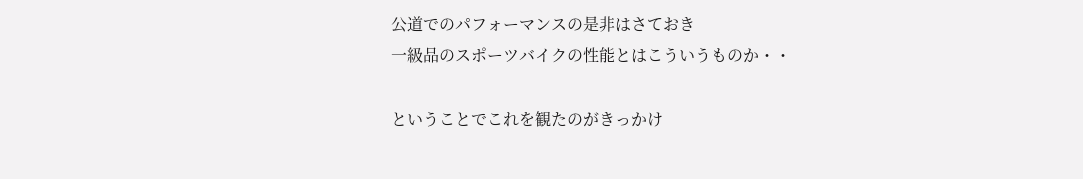公道でのパフォーマンスの是非はさておき
一級品のスポーツバイクの性能とはこういうものか・・

ということでこれを観たのがきっかけ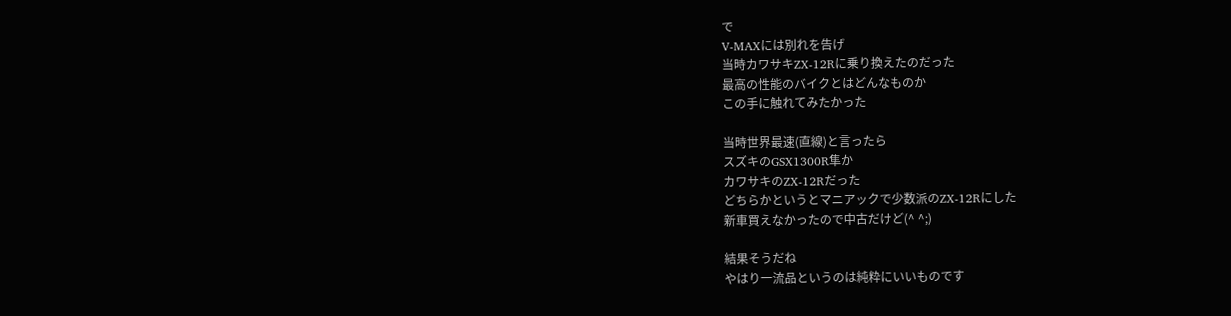で
V-MAXには別れを告げ
当時カワサキZX-12Rに乗り換えたのだった
最高の性能のバイクとはどんなものか
この手に触れてみたかった

当時世界最速(直線)と言ったら
スズキのGSX1300R隼か
カワサキのZX-12Rだった
どちらかというとマニアックで少数派のZX-12Rにした
新車買えなかったので中古だけど(^ ^;)

結果そうだね
やはり一流品というのは純粋にいいものです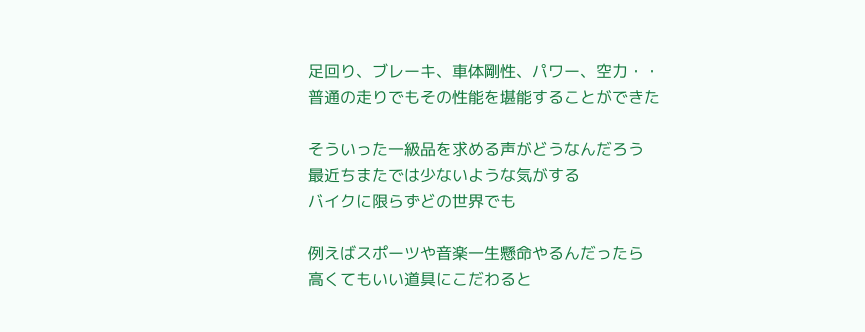足回り、ブレーキ、車体剛性、パワー、空力・・
普通の走りでもその性能を堪能することができた

そういった一級品を求める声がどうなんだろう
最近ちまたでは少ないような気がする
バイクに限らずどの世界でも

例えばスポーツや音楽一生懸命やるんだったら
高くてもいい道具にこだわると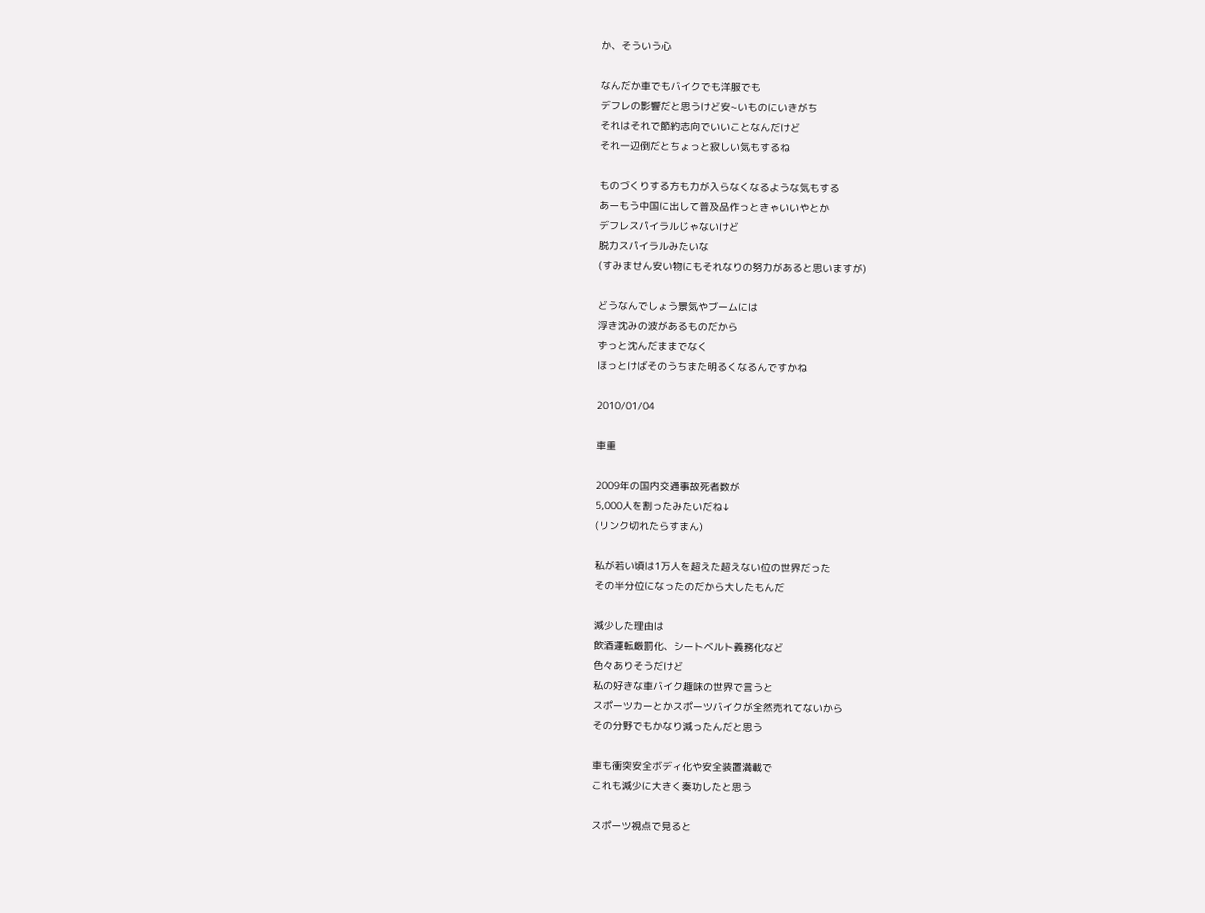か、そういう心

なんだか車でもバイクでも洋服でも
デフレの影響だと思うけど安~いものにいきがち
それはそれで節約志向でいいことなんだけど
それ一辺倒だとちょっと寂しい気もするね

ものづくりする方も力が入らなくなるような気もする
あーもう中国に出して普及品作っときゃいいやとか
デフレスパイラルじゃないけど
脱力スパイラルみたいな
(すみません安い物にもそれなりの努力があると思いますが)

どうなんでしょう景気やブームには
浮き沈みの波があるものだから
ずっと沈んだままでなく
ほっとけばそのうちまた明るくなるんですかね

2010/01/04

車重

2009年の国内交通事故死者数が
5,000人を割ったみたいだね↓
(リンク切れたらすまん)

私が若い頃は1万人を超えた超えない位の世界だった
その半分位になったのだから大したもんだ

減少した理由は
飲酒運転厳罰化、シートベルト義務化など
色々ありそうだけど
私の好きな車バイク趣味の世界で言うと
スポーツカーとかスポーツバイクが全然売れてないから
その分野でもかなり減ったんだと思う

車も衝突安全ボディ化や安全装置満載で
これも減少に大きく奏功したと思う

スポーツ視点で見ると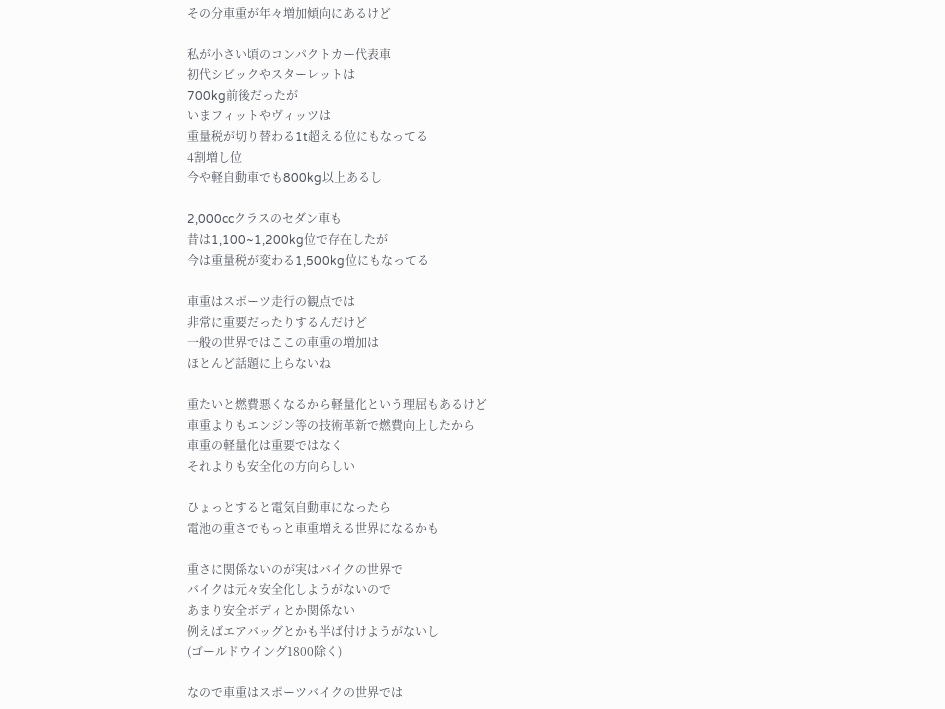その分車重が年々増加傾向にあるけど

私が小さい頃のコンパクトカー代表車
初代シビックやスターレットは
700kg前後だったが
いまフィットやヴィッツは
重量税が切り替わる1t超える位にもなってる
4割増し位
今や軽自動車でも800kg以上あるし

2,000ccクラスのセダン車も
昔は1,100~1,200kg位で存在したが
今は重量税が変わる1,500kg位にもなってる

車重はスポーツ走行の観点では
非常に重要だったりするんだけど
一般の世界ではここの車重の増加は
ほとんど話題に上らないね

重たいと燃費悪くなるから軽量化という理屈もあるけど
車重よりもエンジン等の技術革新で燃費向上したから
車重の軽量化は重要ではなく
それよりも安全化の方向らしい

ひょっとすると電気自動車になったら
電池の重さでもっと車重増える世界になるかも

重さに関係ないのが実はバイクの世界で
バイクは元々安全化しようがないので
あまり安全ボディとか関係ない
例えばエアバッグとかも半ば付けようがないし
(ゴールドウイング1800除く)

なので車重はスポーツバイクの世界では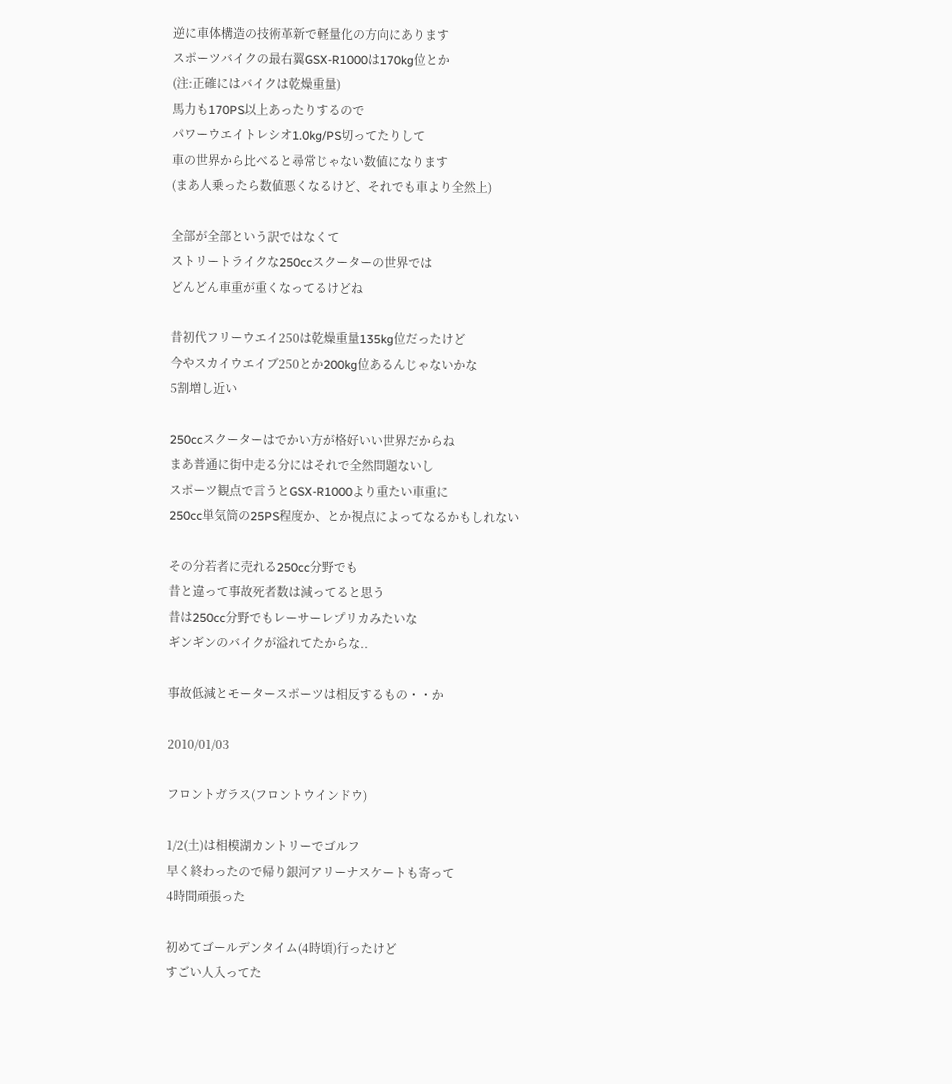逆に車体構造の技術革新で軽量化の方向にあります
スポーツバイクの最右翼GSX-R1000は170kg位とか
(注:正確にはバイクは乾燥重量)
馬力も170PS以上あったりするので
パワーウエイトレシオ1.0kg/PS切ってたりして
車の世界から比べると尋常じゃない数値になります
(まあ人乗ったら数値悪くなるけど、それでも車より全然上)

全部が全部という訳ではなくて
ストリートライクな250ccスクーターの世界では
どんどん車重が重くなってるけどね

昔初代フリーウエイ250は乾燥重量135kg位だったけど
今やスカイウエイブ250とか200kg位あるんじゃないかな
5割増し近い

250ccスクーターはでかい方が格好いい世界だからね
まあ普通に街中走る分にはそれで全然問題ないし
スポーツ観点で言うとGSX-R1000より重たい車重に
250cc単気筒の25PS程度か、とか視点によってなるかもしれない

その分若者に売れる250cc分野でも
昔と違って事故死者数は減ってると思う
昔は250cc分野でもレーサーレプリカみたいな
ギンギンのバイクが溢れてたからな..

事故低減とモータースポーツは相反するもの・・か

2010/01/03

フロントガラス(フロントウインドウ)

1/2(土)は相模湖カントリーでゴルフ
早く終わったので帰り銀河アリーナスケートも寄って
4時間頑張った

初めてゴールデンタイム(4時頃)行ったけど
すごい人入ってた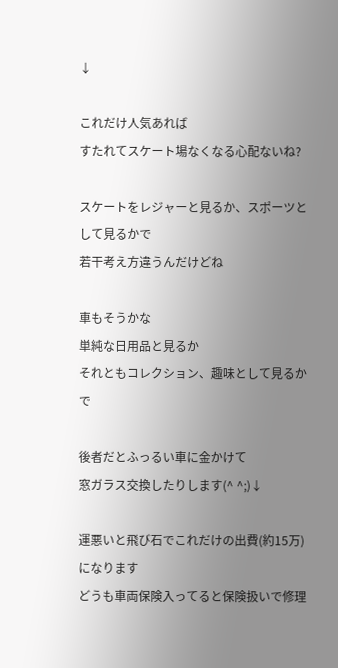↓

これだけ人気あれば
すたれてスケート場なくなる心配ないね?

スケートをレジャーと見るか、スポーツとして見るかで
若干考え方違うんだけどね

車もそうかな
単純な日用品と見るか
それともコレクション、趣味として見るかで

後者だとふっるい車に金かけて
窓ガラス交換したりします(^ ^;)↓

運悪いと飛び石でこれだけの出費(約15万)になります
どうも車両保険入ってると保険扱いで修理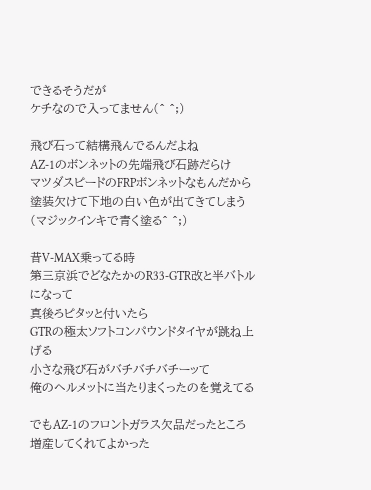できるそうだが
ケチなので入ってません(^ ^;)

飛び石って結構飛んでるんだよね
AZ-1のボンネットの先端飛び石跡だらけ
マツダスピードのFRPボンネットなもんだから
塗装欠けて下地の白い色が出てきてしまう
(マジックインキで青く塗る^ ^;)

昔V-MAX乗ってる時
第三京浜でどなたかのR33-GTR改と半バトルになって
真後ろピタッと付いたら
GTRの極太ソフトコンパウンドタイヤが跳ね上げる
小さな飛び石がバチバチバチーッて
俺のヘルメットに当たりまくったのを覚えてる

でもAZ-1のフロントガラス欠品だったところ
増産してくれてよかった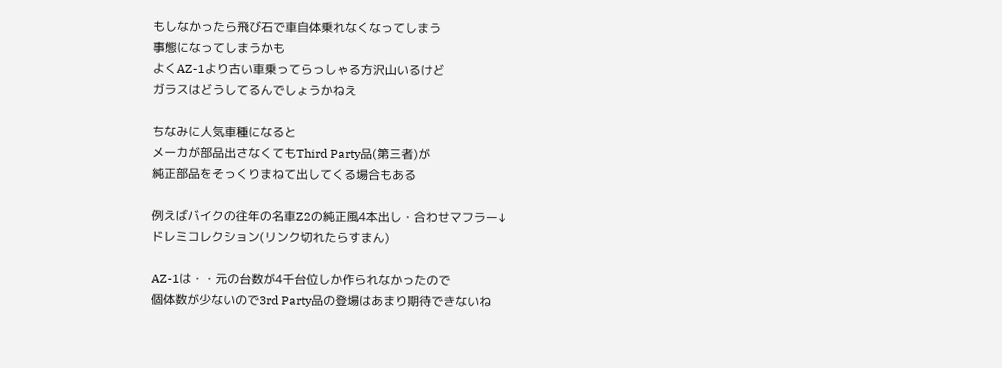もしなかったら飛び石で車自体乗れなくなってしまう
事態になってしまうかも
よくAZ-1より古い車乗ってらっしゃる方沢山いるけど
ガラスはどうしてるんでしょうかねえ

ちなみに人気車種になると
メーカが部品出さなくてもThird Party品(第三者)が
純正部品をそっくりまねて出してくる場合もある

例えばバイクの往年の名車Z2の純正風4本出し・合わせマフラー↓
ドレミコレクション(リンク切れたらすまん)

AZ-1は・・元の台数が4千台位しか作られなかったので
個体数が少ないので3rd Party品の登場はあまり期待できないね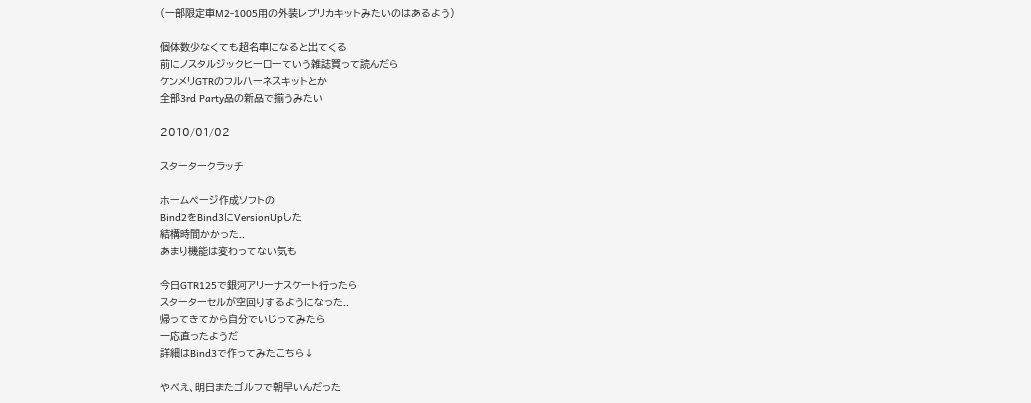(一部限定車M2-1005用の外装レプリカキットみたいのはあるよう)

個体数少なくても超名車になると出てくる
前にノスタルジックヒーローていう雑誌買って読んだら
ケンメリGTRのフルハーネスキットとか
全部3rd Party品の新品で揃うみたい

2010/01/02

スタータークラッチ

ホームページ作成ソフトの
Bind2をBind3にVersionUpした
結構時間かかった..
あまり機能は変わってない気も

今日GTR125で銀河アリーナスケート行ったら
スターターセルが空回りするようになった..
帰ってきてから自分でいじってみたら
一応直ったようだ
詳細はBind3で作ってみたこちら↓

やべえ、明日またゴルフで朝早いんだった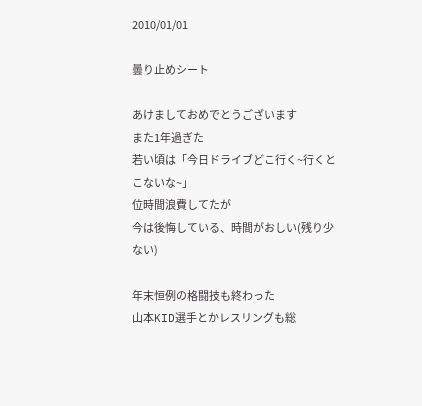2010/01/01

曇り止めシート

あけましておめでとうございます
また1年過ぎた
若い頃は「今日ドライブどこ行く~行くとこないな~」
位時間浪費してたが
今は後悔している、時間がおしい(残り少ない)

年末恒例の格闘技も終わった
山本KID選手とかレスリングも総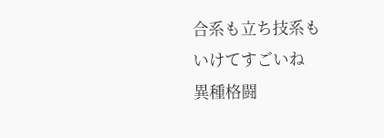合系も立ち技系も
いけてすごいね
異種格闘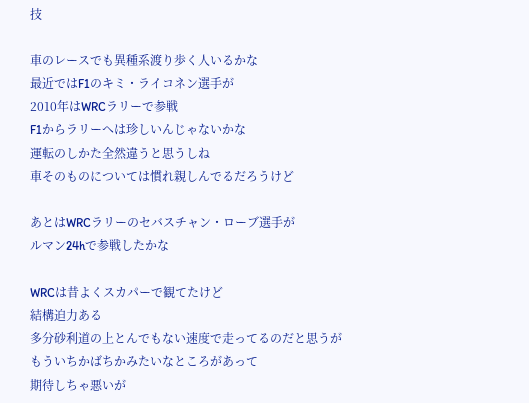技

車のレースでも異種系渡り歩く人いるかな
最近ではF1のキミ・ライコネン選手が
2010年はWRCラリーで参戦
F1からラリーへは珍しいんじゃないかな
運転のしかた全然違うと思うしね
車そのものについては慣れ親しんでるだろうけど

あとはWRCラリーのセバスチャン・ローブ選手が
ルマン24hで参戦したかな

WRCは昔よくスカパーで観てたけど
結構迫力ある
多分砂利道の上とんでもない速度で走ってるのだと思うが
もういちかばちかみたいなところがあって
期待しちゃ悪いが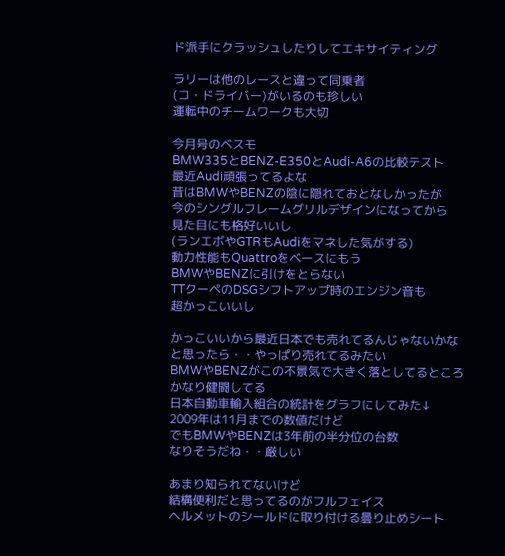ド派手にクラッシュしたりしてエキサイティング

ラリーは他のレースと違って同乗者
(コ・ドライバー)がいるのも珍しい
運転中のチームワークも大切

今月号のベスモ
BMW335とBENZ-E350とAudi-A6の比較テスト
最近Audi頑張ってるよな
昔はBMWやBENZの陰に隠れておとなしかったが
今のシングルフレームグリルデザインになってから
見た目にも格好いいし
(ランエボやGTRもAudiをマネした気がする)
動力性能もQuattroをベースにもう
BMWやBENZに引けをとらない
TTクーペのDSGシフトアップ時のエンジン音も
超かっこいいし

かっこいいから最近日本でも売れてるんじゃないかな
と思ったら・・やっぱり売れてるみたい
BMWやBENZがこの不景気で大きく落としてるところ
かなり健闘してる
日本自動車輸入組合の統計をグラフにしてみた↓
2009年は11月までの数値だけど
でもBMWやBENZは3年前の半分位の台数
なりそうだね・・厳しい

あまり知られてないけど
結構便利だと思ってるのがフルフェイス
ヘルメットのシールドに取り付ける曇り止めシート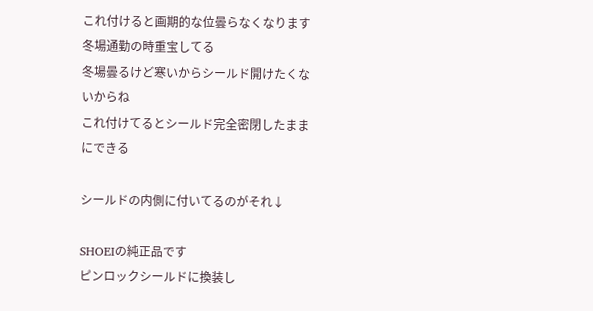これ付けると画期的な位曇らなくなります
冬場通勤の時重宝してる
冬場曇るけど寒いからシールド開けたくないからね
これ付けてるとシールド完全密閉したままにできる

シールドの内側に付いてるのがそれ↓

SHOEIの純正品です
ピンロックシールドに換装し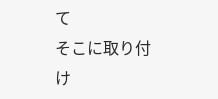て
そこに取り付け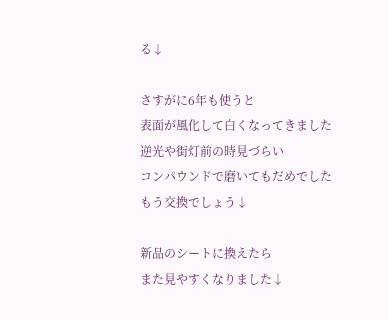る↓

さすがに6年も使うと
表面が風化して白くなってきました
逆光や街灯前の時見づらい
コンパウンドで磨いてもだめでした
もう交換でしょう↓

新品のシートに換えたら
また見やすくなりました↓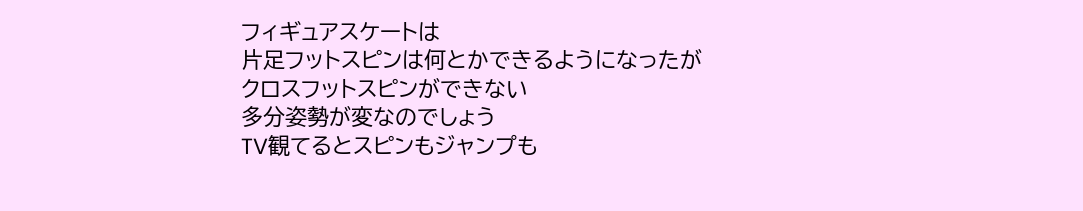フィギュアスケートは
片足フットスピンは何とかできるようになったが
クロスフットスピンができない
多分姿勢が変なのでしょう
TV観てるとスピンもジャンプも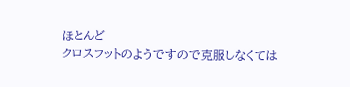ほとんど
クロスフットのようですので克服しなくては